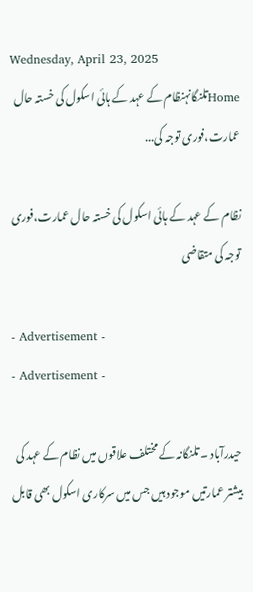Wednesday, April 23, 2025
Homeتلنگانہنظام کے عہد کے ہائی اسکول کی خستہ حال عمارت،فوری توجہ کی...

نظام کے عہد کے ہائی اسکول کی خستہ حال عمارت،فوری توجہ کی متقاضی

- Advertisement -
- Advertisement -

حیدرآباد ۔ تلنگانہ کے مختلف علاقوں میں نظام کے عہد کی بیشتر عمارتیں موجود ہیں جس میں سرکاری اسکول بھی قابل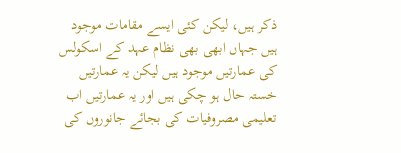ذکر ہیں، لیکن کئی ایسے مقامات موجود ہیں جہاں ابھی بھی نظام عہد کے اسکولس کی عمارتیں موجود ہیں لیکن یہ عمارتیں خستہ حال ہو چکی ہیں اور یہ عمارتیں اب تعلیمی مصروفیات کی بجائے جانوروں کی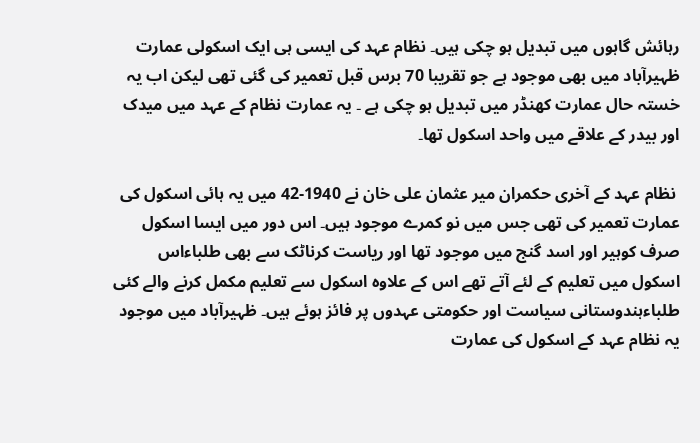رہائش گاہوں میں تبدیل ہو چکی ہیں۔ نظام عہد کی ایسی ہی ایک اسکولی عمارت ظہیرآباد میں بھی موجود ہے جو تقریبا 70 برس قبل تعمیر کی گئی تھی لیکن اب یہ خستہ حال عمارت کھنڈر میں تبدیل ہو چکی ہے ۔ یہ عمارت نظام کے عہد میں میدک اور بیدر کے علاقے میں واحد اسکول تھا۔

 نظام عہد کے آخری حکمران میر عثمان علی خان نے 1940-42 میں یہ ہائی اسکول کی عمارت تعمیر کی تھی جس میں نو کمرے موجود ہیں۔ اس دور میں ایسا اسکول صرف کوہیر اور اسد گنج میں موجود تھا اور ریاست کرناٹک سے بھی طلباءاس اسکول میں تعلیم کے لئے آتے تھے اس کے علاوہ اسکول سے تعلیم مکمل کرنے والے کئی طلباءہندوستانی سیاست اور حکومتی عہدوں پر فائز ہوئے ہیں۔ ظہیرآباد میں موجود یہ نظام عہد کے اسکول کی عمارت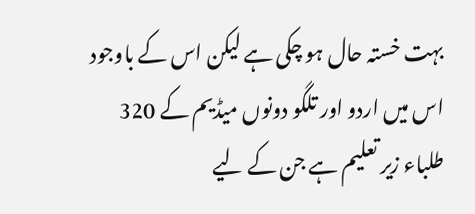بہت خستہ حال ہو چکی ہے لیکن اس کے باوجود اس میں اردو اور تلگو دونوں میڈیم کے 320 طلباء زیر تعلیم ہے جن کے لیے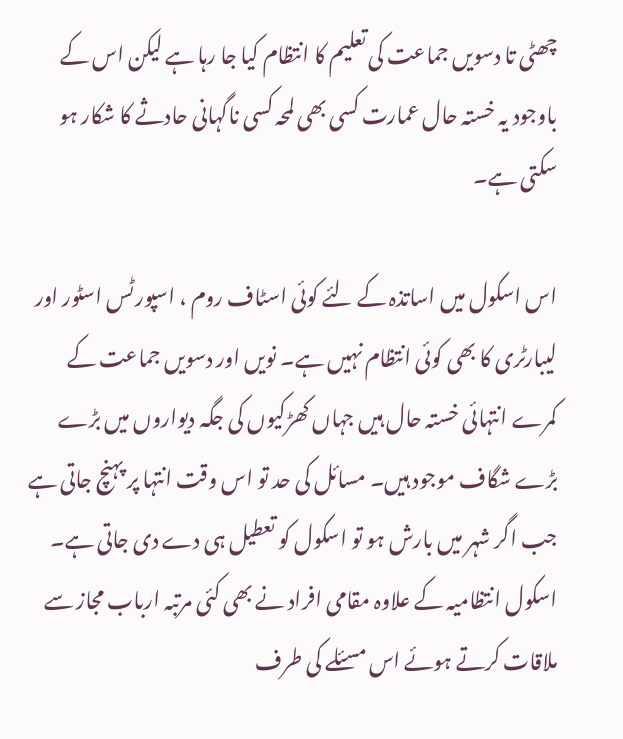چھٹی تا دسویں جماعت کی تعلیم کا انتظام کیا جا رہا ہے لیکن اس کے باوجود یہ خستہ حال عمارت کسی بھی لمحہ کسی ناگہانی حادثے کا شکار ہو سکتی ہے۔

اس اسکول میں اساتذہ کے لئے کوئی اسٹاف روم ، اسپورٹس اسٹور اور لیبارٹری کا بھی کوئی انتظام نہیں ہے۔ نویں اور دسویں جماعت کے کمرے انتہائی خستہ حال ہیں جہاں کھڑکیوں کی جگہ دیواروں میں بڑے بڑے شگاف موجود ہیں۔ مسائل کی حد تو اس وقت انتہا پر پہنچ جاتی ہے جب اگر شہر میں بارش ہو تو اسکول کو تعطیل ہی دے دی جاتی ہے۔ اسکول انتظامیہ کے علاوہ مقامی افراد نے بھی کئی مرتبہ ارباب مجاز سے ملاقات کرتے ہوئے اس مسئلے کی طرف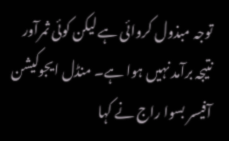توجہ مبذول کروائی ہے لیکن کوئی ثمرآور نتیجہ برآمد نہیں ہوا ہے۔ منڈل ایجوکیشن آفیسر بسوا راج نے کہا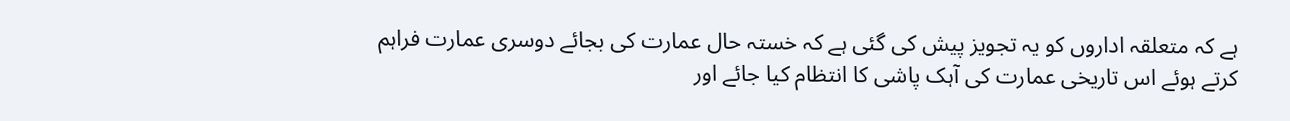ہے کہ متعلقہ اداروں کو یہ تجویز پیش کی گئی ہے کہ خستہ حال عمارت کی بجائے دوسری عمارت فراہم کرتے ہوئے اس تاریخی عمارت کی آہک پاشی کا انتظام کیا جائے اور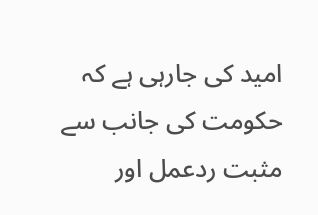امید کی جارہی ہے کہ حکومت کی جانب سے مثبت ردعمل اور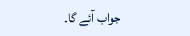جواب آئے گا۔